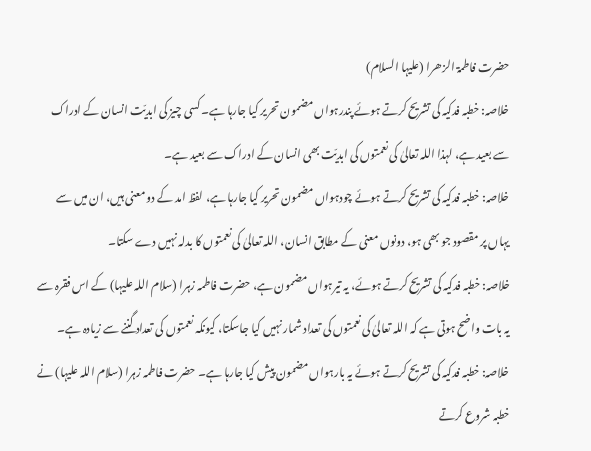حضرت فاطمۃ الزھرا (علیہا السلام)
خلاصہ: خطبہ فدکیہ کی تشریح کرتے ہوئے پندرہواں مضمون تحریر کیا جارہا ہے۔ کسی چیز کی ابدیّت انسان کے ادراک سے بعید ہے، لہذا اللہ تعالیٰ کی نعمتوں کی ابدیّت بھی انسان کے ادراک سے بعید ہے۔
خلاصہ: خطبہ فدکیہ کی تشریح کرتے ہوئے چودہواں مضمون تحریر کیا جارہا ہے، لفظ امد کے دو معنی ہیں، ان میں سے یہاں پر مقصود جو بھی ہو، دونوں معنی کے مطابق انسان، اللہ تعالیٰ کی نعمتوں کا بدلہ نہیں دے سکتا۔
خلاصہ: خطبہ فدکیہ کی تشریح کرتے ہوئے، یہ تیرہواں مضمون ہے، حضرت فاطمہ زہرا (سلام اللہ علیہا) کے اس فقرہ سے یہ بات واضح ہوتی ہے کہ اللہ تعالیٰ کی نعمتوں کی تعداد شمار نہیں کیا جاسکتا، کیونکہ نعمتوں کی تعداد گننے سے زیادہ ہے۔
خلاصہ: خطبہ فدکیہ کی تشریح کرتے ہوئے یہ بارہواں مضمون پیش کیا جارہا ہے۔ حضرت فاطمہ زہرا (سلام اللہ علیہا) نے خطبہ شروع کرتے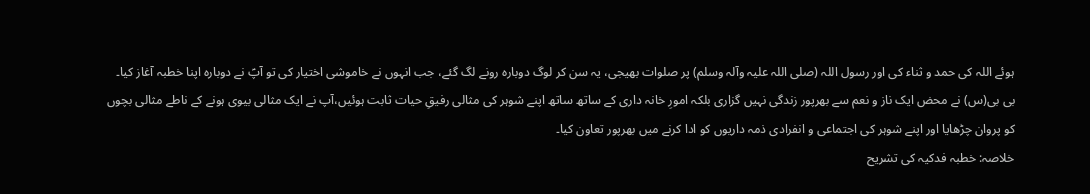ہوئے اللہ کی حمد و ثناء کی اور رسول اللہ (صلی اللہ علیہ وآلہ وسلم) پر صلوات بھیجی، یہ سن کر لوگ دوبارہ رونے لگ گئے، جب انہوں نے خاموشی اختیار کی تو آپؑ نے دوبارہ اپنا خطبہ آغاز کیا۔
بی بی(س) نے محض ایک ناز و نعم سے بھرپور زندگی نہیں گزاری بلکہ امورِ خانہ داری کے ساتھ ساتھ اپنے شوہر کی مثالی رفیقِ حیات ثابت ہوئیں،آپ نے ایک مثالی بیوی ہونے کے ناطے مثالی بچوں کو پروان چڑھایا اور اپنے شوہر کی اجتماعی و انفرادی ذمہ داریوں کو ادا کرنے میں بھرپور تعاون کیا۔
خلاصہ: خطبہ فدکیہ کی تشریح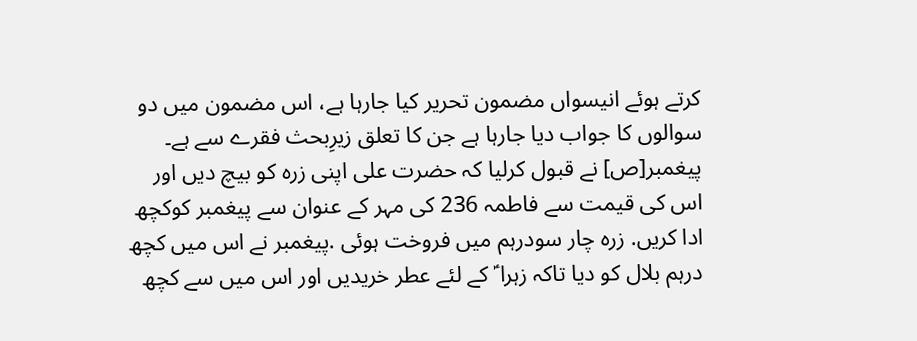کرتے ہوئے انیسواں مضمون تحریر کیا جارہا ہے، اس مضمون میں دو سوالوں کا جواب دیا جارہا ہے جن کا تعلق زیرِبحث فقرے سے ہے۔
پیغمبر[ص] نے قبول کرلیا کہ حضرت علی اپنی زرہ کو بیچ دیں اور اس کی قیمت سے فاطمہ 236 کی مہر کے عنوان سے پیغمبر کوکچھ ادا کریں. زرہ چار سودرہم میں فروخت ہوئی .پیغمبر نے اس میں کچھ درہم بلال کو دیا تاکہ زہرا ؑ کے لئے عطر خریدیں اور اس میں سے کچھ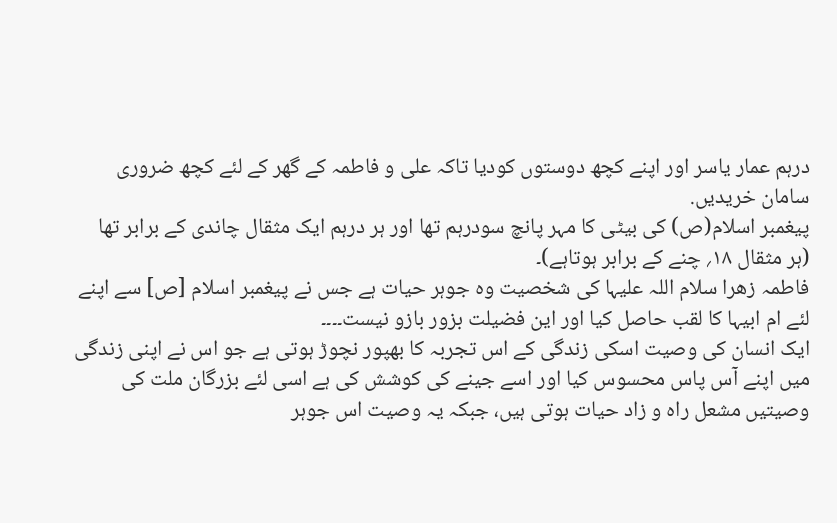درہم عمار یاسر اور اپنے کچھ دوستوں کودیا تاکہ علی و فاطمہ کے گھر کے لئے کچھ ضروری سامان خریدیں.
پیغمبر اسلام(ص) کی بیٹی کا مہر پانچ سودرہم تھا اور ہر درہم ایک مثقال چاندی کے برابر تھا (ہر مثقال ۱۸؍ چنے کے برابر ہوتاہے)۔
فاطمہ زھرا سلام اللہ علیہا کی شخصیت وہ جوہر حیات ہے جس نے پیغمبر اسلام [ص] سے اپنے لئے ام ابیہا کا لقب حاصل کیا اور این فضیلت بزور بازو نیست۔۔۔۔
ایک انسان کی وصیت اسکی زندگی کے اس تجربہ کا بھپور نچوڑ ہوتی ہے جو اس نے اپنی زندگی میں اپنے آس پاس محسوس کیا اور اسے جینے کی کوشش کی ہے اسی لئے بزرگان ملت کی وصیتیں مشعل راہ و زاد حیات ہوتی ہیں، جبکہ یہ وصیت اس جوہر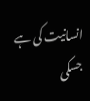انسانیت کی ہے جسکی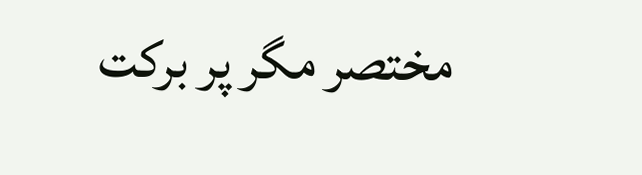مختصر مگر پر برکت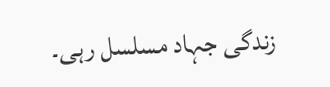زندگی جہاد مسلسل رہی۔